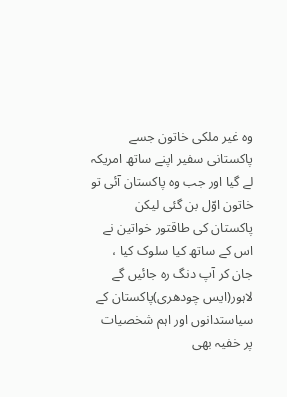وہ غیر ملکی خاتون جسے پاکستانی سفیر اپنے ساتھ امریکہ لے گیا اور جب وہ پاکستان آئی تو خاتون اوّل بن گئی لیکن پاکستان کی طاقتور خواتین نے اس کے ساتھ کیا سلوک کیا ، جان کر آپ دنگ رہ جائیں گے
لاہور(ایس چودھری)پاکستان کے سیاستدانوں اور اہم شخصیات پر خفیہ بھی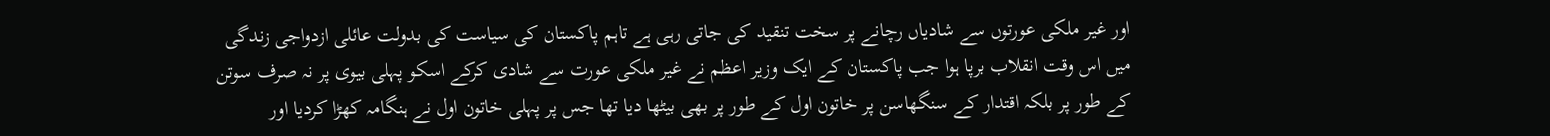اور غیر ملکی عورتوں سے شادیاں رچانے پر سخت تنقید کی جاتی رہی ہے تاہم پاکستان کی سیاست کی بدولت عائلی ازدواجی زندگی میں اس وقت انقلاب برپا ہوا جب پاکستان کے ایک وزیر اعظم نے غیر ملکی عورت سے شادی کرکے اسکو پہلی بیوی پر نہ صرف سوتن کے طور پر بلکہ اقتدار کے سنگھاسن پر خاتون اول کے طور پر بھی بیٹھا دیا تھا جس پر پہلی خاتون اول نے ہنگامہ کھڑا کردیا اور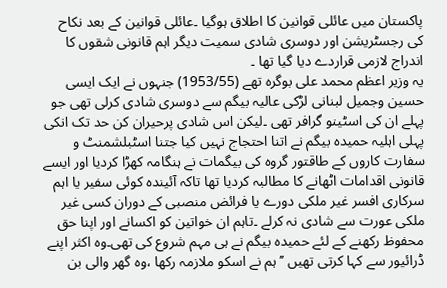پاکستان میں عائلی قوانین کا اطلاق ہوگیا ۔عائلی قوانین کے بعد نکاح کی رجسٹریشن اور دوسری شادی سمیت دیگر اہم قانونی شقوں کا اندراج لازمی قراردے دیا گیا تھا ۔
یہ وزیر اعظم محمد علی بوگرہ تھے (1953/55) جنہوں نے ایک ایسی حسین وجمیل لبنانی لڑکی عالیہ بیگم سے دوسری شادی کرلی تھی جو پہلے ان کی اسٹینو گرافر تھی ۔لیکن اس شادی پرحیران کن حد تک انکی پہلی اہلیہ حمیدہ بیگم نے اتنا احتجاج نہیں کیا جتنا اسٹبلشمنٹ و سفارت کاروں کے طاقتور گروہ کی بیگمات نے ہنگامہ کھڑا کردیا اور ایسے قانونی اقدامات اٹھانے کا مطالبہ کردیا تھا تاکہ آئیندہ کوئی سفیر یا اہم سرکاری افسر غیر ملکی دورے یا فرائض منصبی کے دوران کسی غیر ملکی عورت سے شادی نہ کرلے ۔تاہم ان خواتین کو اکسانے اور اپنا حق محفوظ رکھنے کے لئے حمیدہ بیگم نے ہی مہم شروع کی تھی۔وہ اکثر اپنے ڈرائیور سے کہا کرتی تھیں ’’ ہم نے اسکو ملازمہ رکھا ،وہ گھر والی بن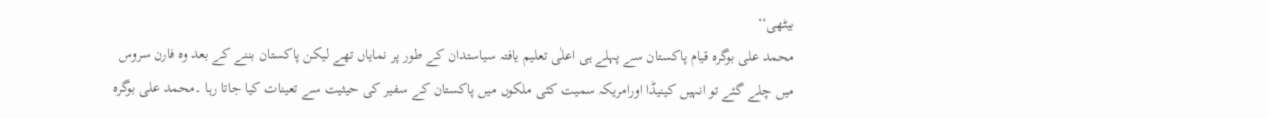بیٹھی‘‘
محمد علی بوگرہ قیام پاکستان سے پہلے ہی اعلٰی تعلیم یافتہ سیاستدان کے طور پر نمایاں تھے لیکن پاکستان بننے کے بعد وہ فارن سروس میں چلے گئے تو انہیں کینیڈا اورامریکہ سمیت کئی ملکوں میں پاکستان کے سفیر کی حیثیت سے تعینات کیا جاتا رہا ۔محمد علی بوگرہ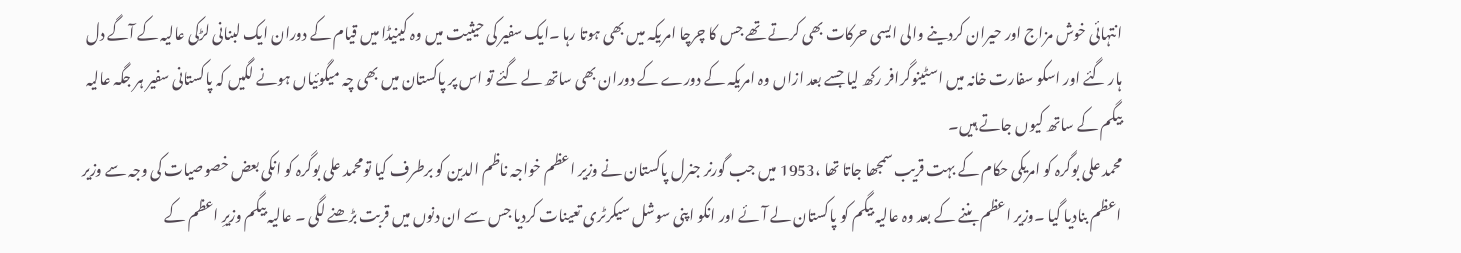انتہائی خوش مزاج اور حیران کردینے والی ایسی حرکات بھی کرتے تھے جس کا چرچا امریکہ میں بھی ہوتا رہا ۔ایک سفیر کی حیثیت میں وہ کینیڈا میں قیام کے دوران ایک لبنانی لڑکی عالیہ کے آگے دل ہار گئے اور اسکو سفارت خانہ میں اسٹینوگرافر رکھ لیا جسے بعد ازاں وہ امریکہ کے دورے کے دوران بھی ساتھ لے گئے تو اس پر پاکستان میں بھی چہ میگوئیاں ہونے لگیں کہ پاکستانی سفیر ہر جگہ عالیہ بیگم کے ساتھ کیوں جاتے ہیں۔
محمد علی بوگرہ کو امریکی حکام کے بہت قریب سمجھا جاتا تھا ،1953 میں جب گورنر جنرل پاکستان نے وزیر اعظم خواجہ ناظم الدین کو برطرف کیا تومحمد علی بوگرہ کو انکی بعض خصوصیات کی وجہ سے وزیر اعظم بنادیا گیا ۔وزیر اعظم بننے کے بعد وہ عالیہ بیگم کو پاکستان لے آئے اور انکو اپنی سوشل سیکرٹری تعینات کردیا جس سے ان دنوں میں قربت بڑھنے لگی ۔ عالیہ بیگم وزیرِ اعظم کے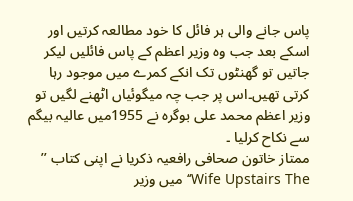پاس جانے والی ہر فائل کا خود مطالعہ کرتیں اور اسکے بعد جب وہ وزیر اعظم کے پاس فائلیں لیکر جاتیں تو گھنٹوں تک انکے کمرے میں موجود رہا کرتی تھیں۔اس پر جب چہ میگوئیاں اٹھنے لگیں تو وزیر اعظم محمد علی بوگرہ نے 1955میں عالیہ بیگم سے نکاح کرلیا ۔
ممتاز خاتون صحافی رافعیہ ذکریا نے اپنی کتاب ’’ Wife Upstairs The‘‘ میں وزیر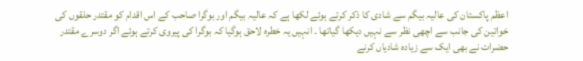اعظم پاکستان کی عالیہ بیگم سے شادی کا ذکر کرتے ہوئے لکھا ہے کہ عالیہ بیگم اور بوگرا صاحب کے اس اقدام کو مقتدر حلقوں کی خواتین کی جانب سے اچھی نظر سے نہیں دیکھا گیاتھا ۔ انہیں یہ خطرہ لاحق ہوگیا کہ بوگرا کی پیروی کرتے ہوئے اگر دوسرے مقتدر حضرات نے بھی ایک سے زیادہ شادیاں کرنے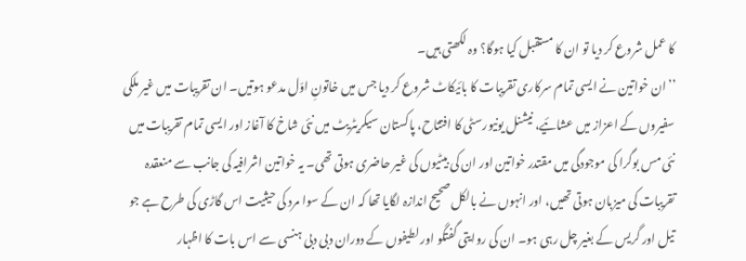کا عمل شروع کر دیا تو ان کا مستقبل کیا ہوگا؟ وہ لکھتی ہیں۔
’’ان خواتین نے ایسی تمام سرکاری تقریبات کا بائیکاٹ شروع کر دیا جس میں خاتونِ اوّل مدعو ہوتیں۔ ان تقریبات میں غیر ملکی سفیروں کے اعزاز میں عشائیے، نیشنل یونیورسٹی کا افتتاح، پاکستان سیکریٹریٹ میں نئی شاخ کا آغاز اور ایسی تمام تقریبات میں نئی مس بوگرا کی موجودگی میں مقتدر خواتین اور ان کی بیٹیوں کی غیر حاضری ہوتی تھی۔ یہ خواتین اشرافیہ کی جانب سے منعقدہ تقریبات کی میزبان ہوتی تھیں، اور انہوں نے بالکل صحیح اندازہ لگایا تھا کہ ان کے سوا مرد کی حیثیت اس گاڑی کی طرح ہے جو تیل اور گریس کے بغیر چل رہی ہو۔ ان کی روایتی گفتگو اور لطیفوں کے دوران دبی دبی ہنسی سے اس بات کا اظہار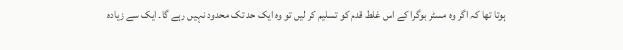ہوتا تھا کہ اگر وہ مسٹر بوگرا کے اس غلط قدم کو تسلیم کر لیں تو وہ ایک حد تک محدود نہیں رہے گا۔ ایک سے زیادہ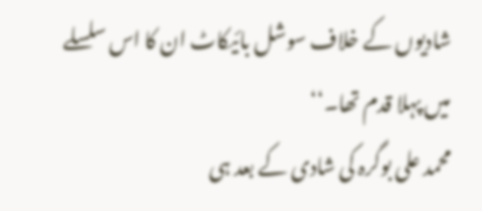شادیوں کے خلاف سوشل بائیکاٹ ان کا اس سلسلے میں پہلا قدم تھا۔‘‘
محمد علی بوگرہ کی شادی کے بعد ہی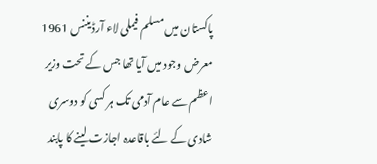پاکستان میں مسلم فیملی لاء آرڈیننس 1961 معرض وجود میں آیا تھا جس کے تحت وزیر اعظم سے عام آدمی تک ہر کسی کو دوسری شادی کے لئے باقاعدہ اجازت لینے کا پابند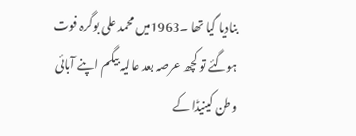بنادیا گیا تھا ۔1963میں محمد علی بوگرہ فوت ہوگئے تو کچھ عرصہ بعد عالیہ بیگم اپنے آبائی وطن کینیڈا کے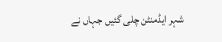شہر ایڈمنٹن چلی گئیں جہاں نے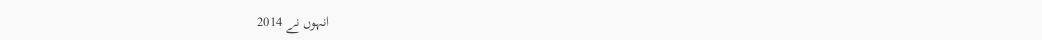انہوں نے 2014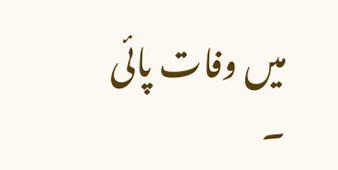میں وفات پائی ۔